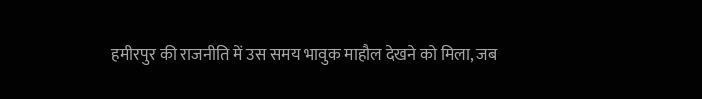हमीरपुर की राजनीति में उस समय भावुक माहौल देखने को मिला, जब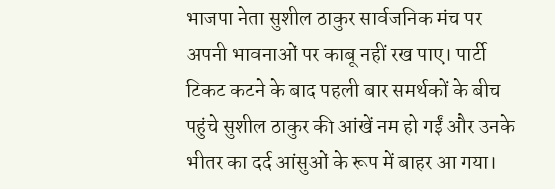भाजपा नेता सुशील ठाकुर सार्वजनिक मंच पर अपनी भावनाओं पर काबू नहीं रख पाए। पार्टी टिकट कटने के बाद पहली बार समर्थकों के बीच पहुंचे सुशील ठाकुर की आंखें नम हो गईं और उनके भीतर का दर्द आंसुओं के रूप में बाहर आ गया।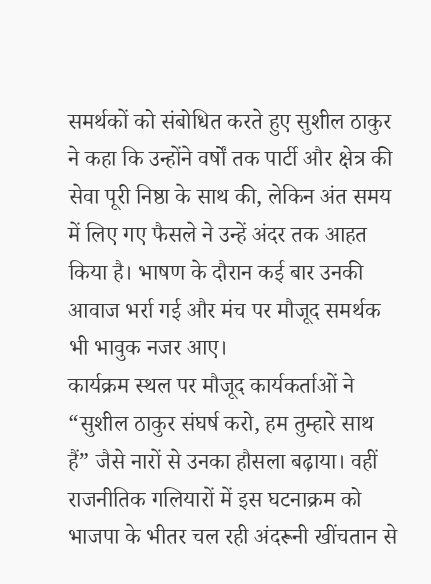समर्थकों को संबोधित करते हुए सुशील ठाकुर ने कहा कि उन्होंने वर्षों तक पार्टी और क्षेत्र की सेवा पूरी निष्ठा के साथ की, लेकिन अंत समय में लिए गए फैसले ने उन्हें अंदर तक आहत किया है। भाषण के दौरान कई बार उनकी आवाज भर्रा गई और मंच पर मौजूद समर्थक भी भावुक नजर आए।
कार्यक्रम स्थल पर मौजूद कार्यकर्ताओं ने “सुशील ठाकुर संघर्ष करो, हम तुम्हारे साथ हैं” जैसे नारों से उनका हौसला बढ़ाया। वहीं राजनीतिक गलियारों में इस घटनाक्रम को भाजपा के भीतर चल रही अंदरूनी खींचतान से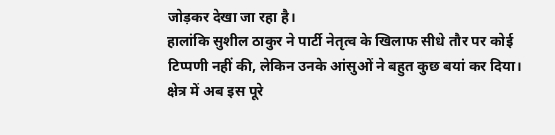जोड़कर देखा जा रहा है।
हालांकि सुशील ठाकुर ने पार्टी नेतृत्व के खिलाफ सीधे तौर पर कोई टिप्पणी नहीं की, लेकिन उनके आंसुओं ने बहुत कुछ बयां कर दिया। क्षेत्र में अब इस पूरे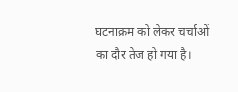घटनाक्रम को लेकर चर्चाओं का दौर तेज हो गया है।